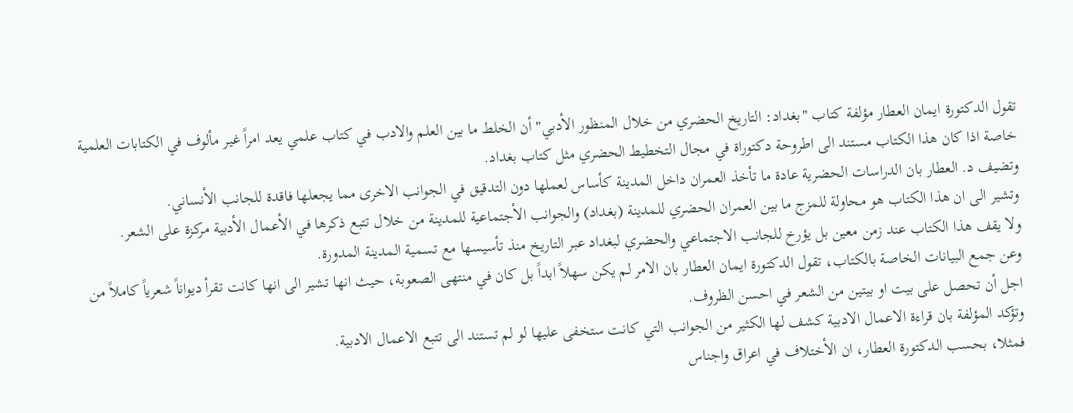تقول الدكتورة ايمان العطار مؤلفة كتاب "بغداد: التاريخ الحضري من خلال المنظور الأدبي" أن الخلط ما بين العلم والادب في كتاب علمي يعد امراً غير مألوف في الكتابات العلمية خاصة اذا كان هذا الكتاب مستند الى اطروحة دكتوراة في مجال التخطيط الحضري مثل كتاب بغداد.
وتضيف د. العطار بان الدراسات الحضرية عادة ما تأخذ العمران داخل المدينة كأساس لعملها دون التدقيق في الجوانب الاخرى مما يجعلها فاقدة للجانب الأنساني.
وتشير الى ان هذا الكتاب هو محاولة للمزج ما بين العمران الحضري للمدينة (بغداد) والجوانب الأجتماعية للمدينة من خلال تتبع ذكرها في الأعمال الأدبية مركزة على الشعر.
ولا يقف هذا الكتاب عند زمن معين بل يؤرخ للجانب الاجتماعي والحضري لبغداد عبر التاريخ منذ تأسيسها مع تسمية المدينة المدورة.
وعن جمع البيانات الخاصة بالكتاب، تقول الدكتورة ايمان العطار بان الامر لم يكن سهلاً ابداً بل كان في منتهى الصعوبة، حيث انها تشير الى انها كانت تقرأ ديواناً شعرياً كاملاً من اجل أن تحصل على بيت او بيتين من الشعر في احسن الظروف.
وتؤكد المؤلفة بان قراءة الاعمال الادبية كشف لها الكثير من الجوانب التي كانت ستخفى عليها لو لم تستند الى تتبع الاعمال الادبية.
فمثلا، بحسب الدكتورة العطار، ان الأختلاف في اعراق واجناس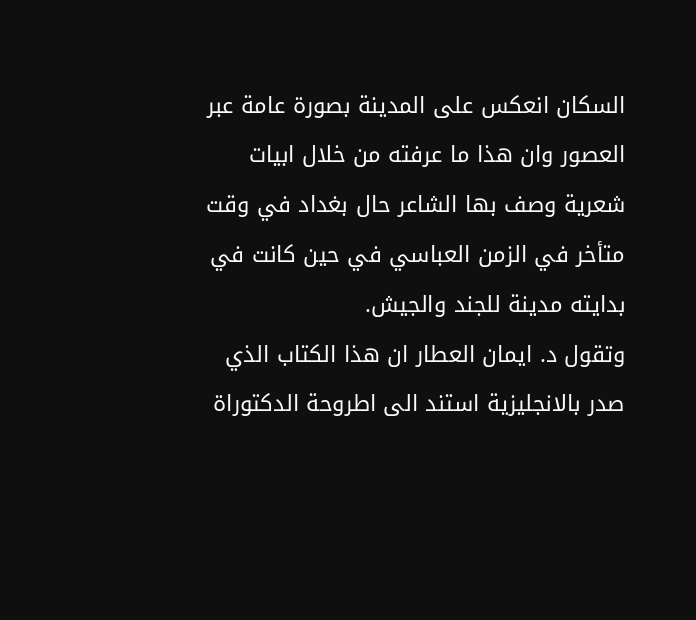السكان انعكس على المدينة بصورة عامة عبر العصور وان هذا ما عرفته من خلال ابيات شعرية وصف بها الشاعر حال بغداد في وقت متأخر في الزمن العباسي في حين كانت في بدايته مدينة للجند والجيش.
وتقول د. ايمان العطار ان هذا الكتاب الذي صدر بالانجليزية استند الى اطروحة الدكتوراة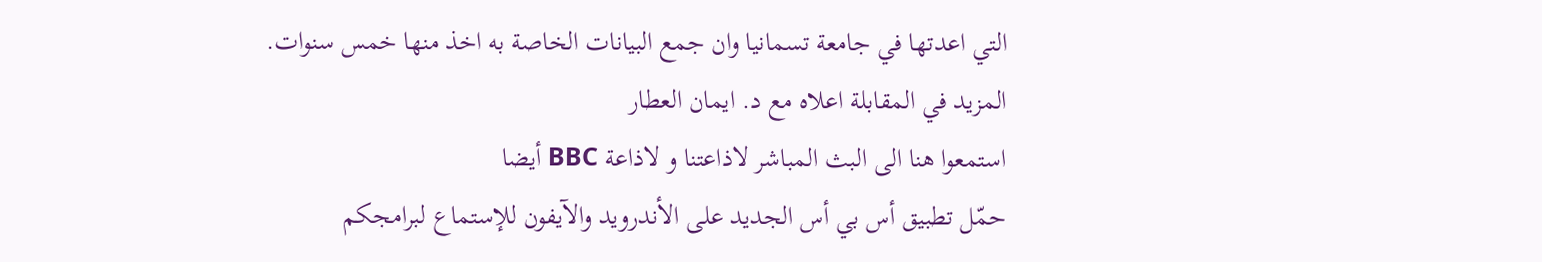التي اعدتها في جامعة تسمانيا وان جمع البيانات الخاصة به اخذ منها خمس سنوات.
المزيد في المقابلة اعلاه مع د. ايمان العطار
استمعوا هنا الى البث المباشر لاذاعتنا و لاذاعة BBC أيضا
حمّل تطبيق أس بي أس الجديد على الأندرويد والآيفون للإستماع لبرامجكم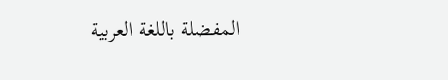المفضلة باللغة العربية